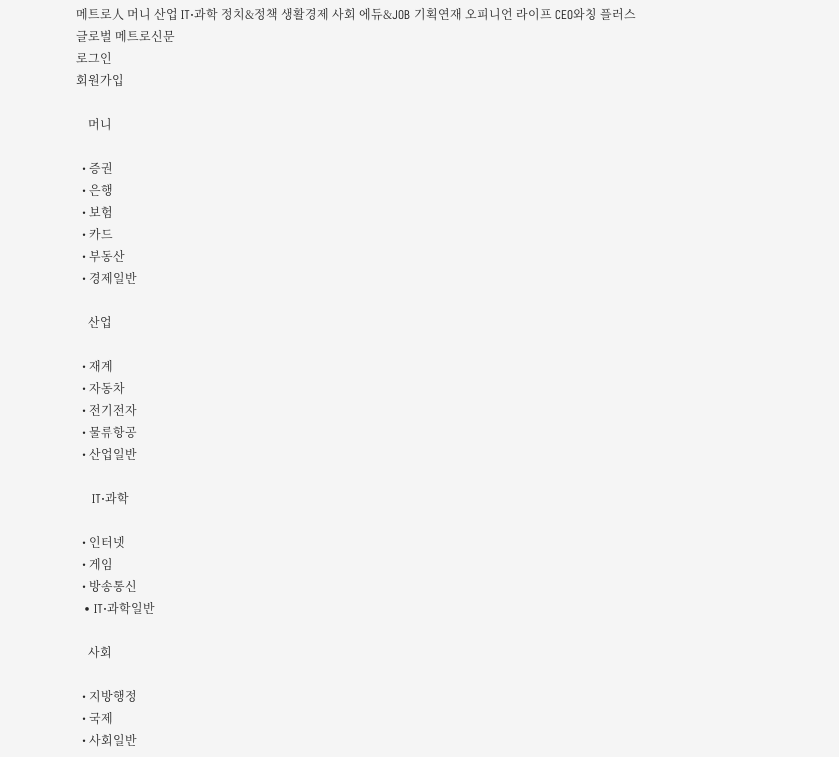메트로人 머니 산업 IT·과학 정치&정책 생활경제 사회 에듀&JOB 기획연재 오피니언 라이프 CEO와칭 플러스
글로벌 메트로신문
로그인
회원가입

    머니

  • 증권
  • 은행
  • 보험
  • 카드
  • 부동산
  • 경제일반

    산업

  • 재계
  • 자동차
  • 전기전자
  • 물류항공
  • 산업일반

    IT·과학

  • 인터넷
  • 게임
  • 방송통신
  • IT·과학일반

    사회

  • 지방행정
  • 국제
  • 사회일반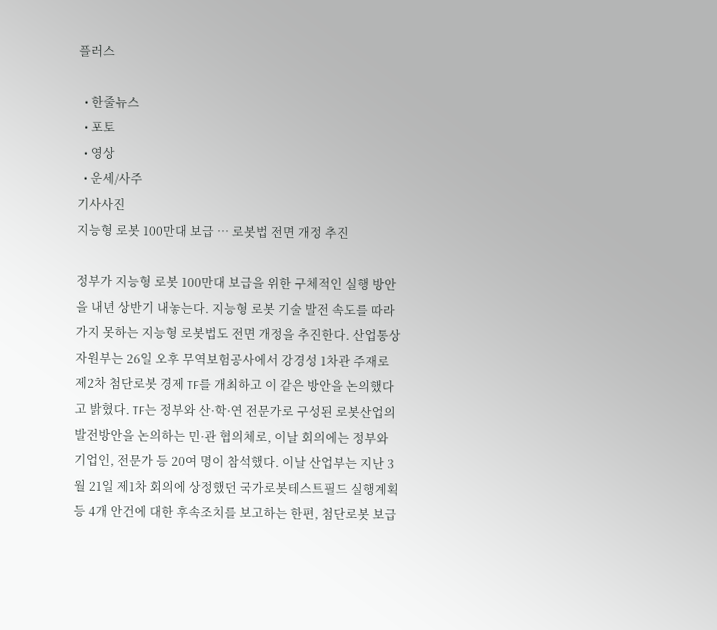플러스

  • 한줄뉴스
  • 포토
  • 영상
  • 운세/사주
기사사진
지능형 로봇 100만대 보급 … 로봇법 전면 개정 추진

정부가 지능형 로봇 100만대 보급을 위한 구체적인 실행 방안을 내년 상반기 내놓는다. 지능형 로봇 기술 발전 속도를 따라가지 못하는 지능형 로봇법도 전면 개정을 추진한다. 산업통상자원부는 26일 오후 무역보험공사에서 강경성 1차관 주재로 제2차 첨단로봇 경제 TF를 개최하고 이 같은 방안을 논의했다고 밝혔다. TF는 정부와 산·학·연 전문가로 구성된 로봇산업의 발전방안을 논의하는 민·관 협의체로, 이날 회의에는 정부와 기업인, 전문가 등 20여 명이 참석했다. 이날 산업부는 지난 3월 21일 제1차 회의에 상정했던 국가로봇테스트필드 실행계획 등 4개 안건에 대한 후속조치를 보고하는 한편, 첨단로봇 보급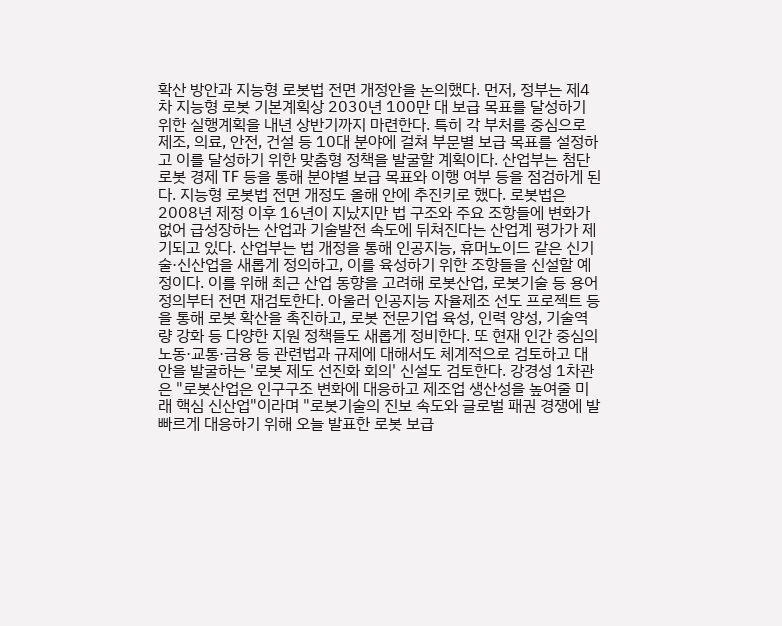확산 방안과 지능형 로봇법 전면 개정안을 논의했다. 먼저, 정부는 제4차 지능형 로봇 기본계획상 2030년 100만 대 보급 목표를 달성하기 위한 실행계획을 내년 상반기까지 마련한다. 특히 각 부처를 중심으로 제조, 의료, 안전, 건설 등 10대 분야에 걸쳐 부문별 보급 목표를 설정하고 이를 달성하기 위한 맞춤형 정책을 발굴할 계획이다. 산업부는 첨단로봇 경제 TF 등을 통해 분야별 보급 목표와 이행 여부 등을 점검하게 된다. 지능형 로봇법 전면 개정도 올해 안에 추진키로 했다. 로봇법은 2008년 제정 이후 16년이 지났지만 법 구조와 주요 조항들에 변화가 없어 급성장하는 산업과 기술발전 속도에 뒤쳐진다는 산업계 평가가 제기되고 있다. 산업부는 법 개정을 통해 인공지능, 휴머노이드 같은 신기술·신산업을 새롭게 정의하고, 이를 육성하기 위한 조항들을 신설할 예정이다. 이를 위해 최근 산업 동향을 고려해 로봇산업, 로봇기술 등 용어 정의부터 전면 재검토한다. 아울러 인공지능 자율제조 선도 프로젝트 등을 통해 로봇 확산을 촉진하고, 로봇 전문기업 육성, 인력 양성, 기술역량 강화 등 다양한 지원 정책들도 새롭게 정비한다. 또 현재 인간 중심의 노동·교통·금융 등 관련법과 규제에 대해서도 체계적으로 검토하고 대안을 발굴하는 '로봇 제도 선진화 회의' 신설도 검토한다. 강경성 1차관은 "로봇산업은 인구구조 변화에 대응하고 제조업 생산성을 높여줄 미래 핵심 신산업"이라며 "로봇기술의 진보 속도와 글로벌 패권 경쟁에 발빠르게 대응하기 위해 오늘 발표한 로봇 보급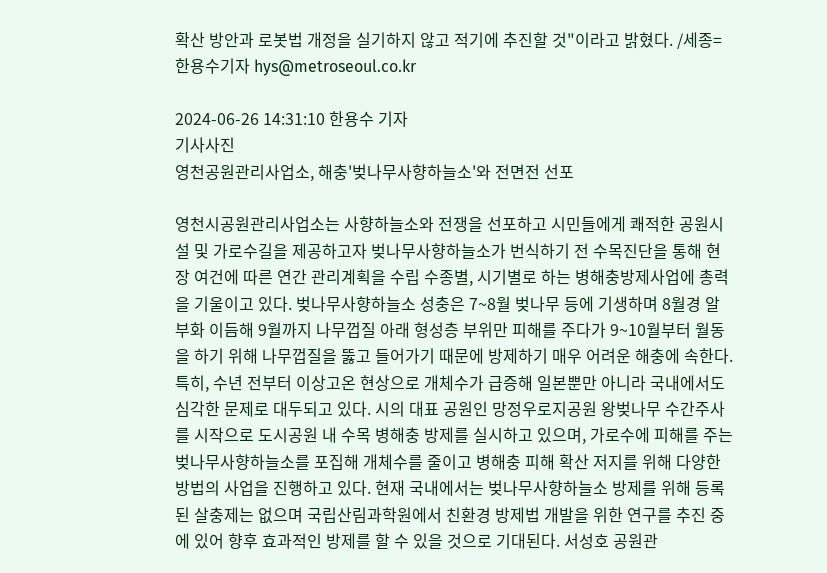확산 방안과 로봇법 개정을 실기하지 않고 적기에 추진할 것"이라고 밝혔다. /세종=한용수기자 hys@metroseoul.co.kr

2024-06-26 14:31:10 한용수 기자
기사사진
영천공원관리사업소, 해충'벚나무사향하늘소'와 전면전 선포

영천시공원관리사업소는 사향하늘소와 전쟁을 선포하고 시민들에게 쾌적한 공원시설 및 가로수길을 제공하고자 벚나무사향하늘소가 번식하기 전 수목진단을 통해 현장 여건에 따른 연간 관리계획을 수립 수종별, 시기별로 하는 병해충방제사업에 총력을 기울이고 있다. 벚나무사향하늘소 성충은 7~8월 벚나무 등에 기생하며 8월경 알 부화 이듬해 9월까지 나무껍질 아래 형성층 부위만 피해를 주다가 9~10월부터 월동을 하기 위해 나무껍질을 뚫고 들어가기 때문에 방제하기 매우 어려운 해충에 속한다. 특히, 수년 전부터 이상고온 현상으로 개체수가 급증해 일본뿐만 아니라 국내에서도 심각한 문제로 대두되고 있다. 시의 대표 공원인 망정우로지공원 왕벚나무 수간주사를 시작으로 도시공원 내 수목 병해충 방제를 실시하고 있으며, 가로수에 피해를 주는 벚나무사향하늘소를 포집해 개체수를 줄이고 병해충 피해 확산 저지를 위해 다양한 방법의 사업을 진행하고 있다. 현재 국내에서는 벚나무사향하늘소 방제를 위해 등록된 살충제는 없으며 국립산림과학원에서 친환경 방제법 개발을 위한 연구를 추진 중에 있어 향후 효과적인 방제를 할 수 있을 것으로 기대된다. 서성호 공원관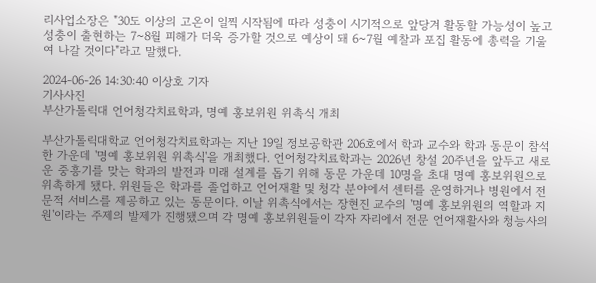리사업소장은 "30도 이상의 고온이 일찍 시작됨에 따라 성충이 시기적으로 앞당겨 활동할 가능성이 높고 성충이 출현하는 7~8월 피해가 더욱 증가할 것으로 예상이 돼 6~7월 예찰과 포집 활동에 총력을 기울여 나갈 것이다"라고 말했다.

2024-06-26 14:30:40 이상호 기자
기사사진
부산가톨릭대 언어청각치료학과, 명예 홍보위원 위촉식 개최

부산가톨릭대학교 언어청각치료학과는 지난 19일 정보공학관 206호에서 학과 교수와 학과 동문이 참석한 가운데 '명예 홍보위원 위촉식'을 개최했다. 언어청각치료학과는 2026년 창설 20주년을 앞두고 새로운 중흥기를 맞는 학과의 발전과 미래 설계를 돕기 위해 동문 가운데 10명을 초대 명예 홍보위원으로 위촉하게 됐다. 위원들은 학과를 졸업하고 언어재활 및 청각 분야에서 센터를 운영하거나 병원에서 전문적 서비스를 제공하고 있는 동문이다. 이날 위촉식에서는 장현진 교수의 '명예 홍보위원의 역할과 지원'이라는 주제의 발제가 진행됐으며 각 명예 홍보위원들이 각자 자리에서 전문 언어재활사와 청능사의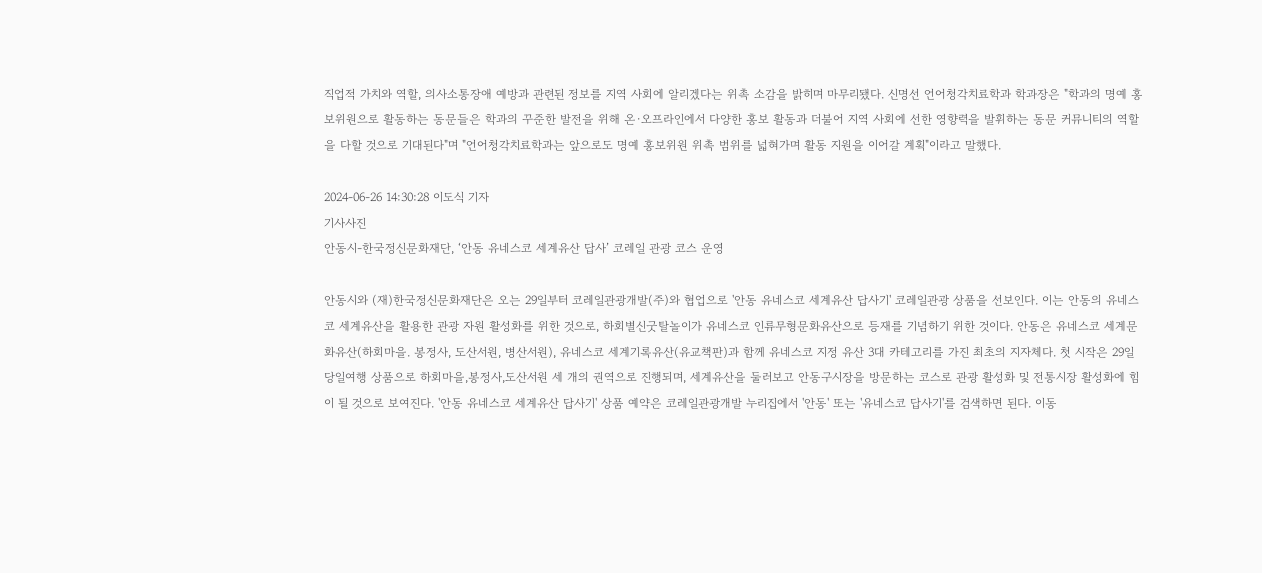직업적 가치와 역할, 의사소통장애 예방과 관련된 정보를 지역 사회에 알리겠다는 위촉 소감을 밝히며 마무리됐다. 신명선 언어청각치료학과 학과장은 "학과의 명예 홍보위원으로 활동하는 동문들은 학과의 꾸준한 발전을 위해 온·오프라인에서 다양한 홍보 활동과 더불어 지역 사회에 선한 영향력을 발휘하는 동문 커뮤니티의 역할을 다할 것으로 기대된다"며 "언어청각치료학과는 앞으로도 명예 홍보위원 위촉 범위를 넓혀가며 활동 지원을 이어갈 계획"이라고 말했다.

2024-06-26 14:30:28 이도식 기자
기사사진
안동시-한국정신문화재단, ‘안동 유네스코 세계유산 답사’ 코레일 관광 코스 운영

안동시와 (재)한국정신문화재단은 오는 29일부터 코레일관광개발(주)와 협업으로 '안동 유네스코 세계유산 답사기' 코레일관광 상품을 선보인다. 이는 안동의 유네스코 세계유산을 활용한 관광 자원 활성화를 위한 것으로, 하회별신굿탈놀이가 유네스코 인류무형문화유산으로 등재를 기념하기 위한 것이다. 안동은 유네스코 세계문화유산(하회마을. 봉정사, 도산서원, 병산서원), 유네스코 세계기록유산(유교책판)과 함께 유네스코 지정 유산 3대 카테고리를 가진 최초의 지자체다. 첫 시작은 29일 당일여행 상품으로 하회마을,봉정사,도산서원 세 개의 권역으로 진행되며, 세계유산을 둘러보고 안동구시장을 방문하는 코스로 관광 활성화 및 전통시장 활성화에 힘이 될 것으로 보여진다. '안동 유네스코 세계유산 답사기' 상품 예약은 코레일관광개발 누리집에서 '안동' 또는 '유네스코 답사기'를 검색하면 된다. 이동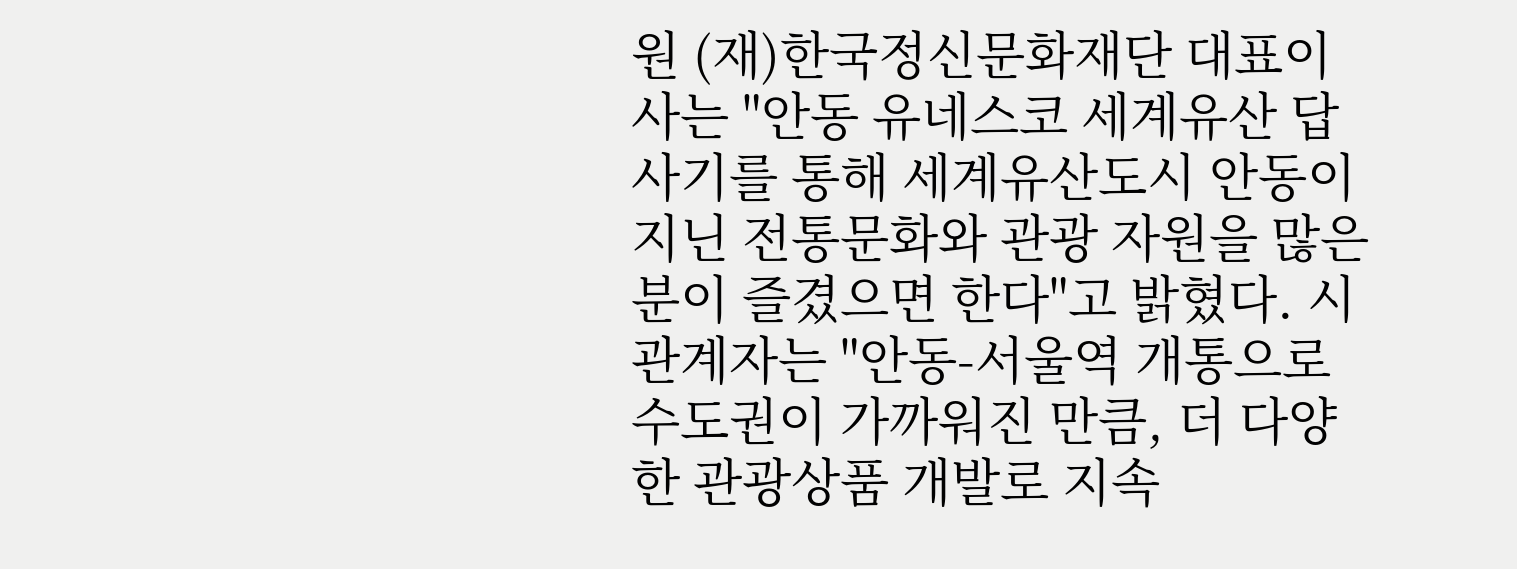원 (재)한국정신문화재단 대표이사는 "안동 유네스코 세계유산 답사기를 통해 세계유산도시 안동이 지닌 전통문화와 관광 자원을 많은 분이 즐겼으면 한다"고 밝혔다. 시 관계자는 "안동-서울역 개통으로 수도권이 가까워진 만큼, 더 다양한 관광상품 개발로 지속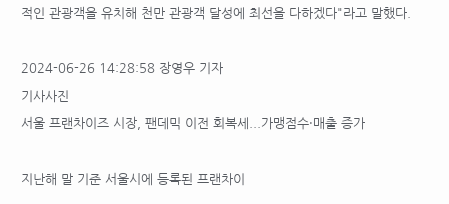적인 관광객을 유치해 천만 관광객 달성에 최선을 다하겠다"라고 말했다.

2024-06-26 14:28:58 장영우 기자
기사사진
서울 프랜차이즈 시장, 팬데믹 이전 회복세...가맹점수·매출 증가

지난해 말 기준 서울시에 등록된 프랜차이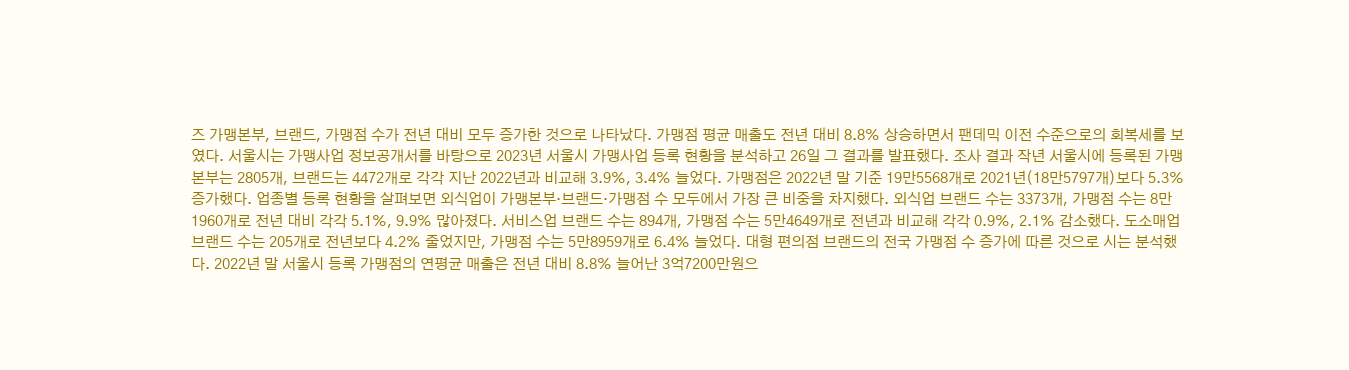즈 가맹본부, 브랜드, 가맹점 수가 전년 대비 모두 증가한 것으로 나타났다. 가맹점 평균 매출도 전년 대비 8.8% 상승하면서 팬데믹 이전 수준으로의 회복세를 보였다. 서울시는 가맹사업 정보공개서를 바탕으로 2023년 서울시 가맹사업 등록 현황을 분석하고 26일 그 결과를 발표했다. 조사 결과 작년 서울시에 등록된 가맹본부는 2805개, 브랜드는 4472개로 각각 지난 2022년과 비교해 3.9%, 3.4% 늘었다. 가맹점은 2022년 말 기준 19만5568개로 2021년(18만5797개)보다 5.3% 증가했다. 업종별 등록 현황을 살펴보면 외식업이 가맹본부·브랜드·가맹점 수 모두에서 가장 큰 비중을 차지했다. 외식업 브랜드 수는 3373개, 가맹점 수는 8만1960개로 전년 대비 각각 5.1%, 9.9% 많아졌다. 서비스업 브랜드 수는 894개, 가맹점 수는 5만4649개로 전년과 비교해 각각 0.9%, 2.1% 감소했다. 도소매업 브랜드 수는 205개로 전년보다 4.2% 줄었지만, 가맹점 수는 5만8959개로 6.4% 늘었다. 대형 편의점 브랜드의 전국 가맹점 수 증가에 따른 것으로 시는 분석했다. 2022년 말 서울시 등록 가맹점의 연평균 매출은 전년 대비 8.8% 늘어난 3억7200만원으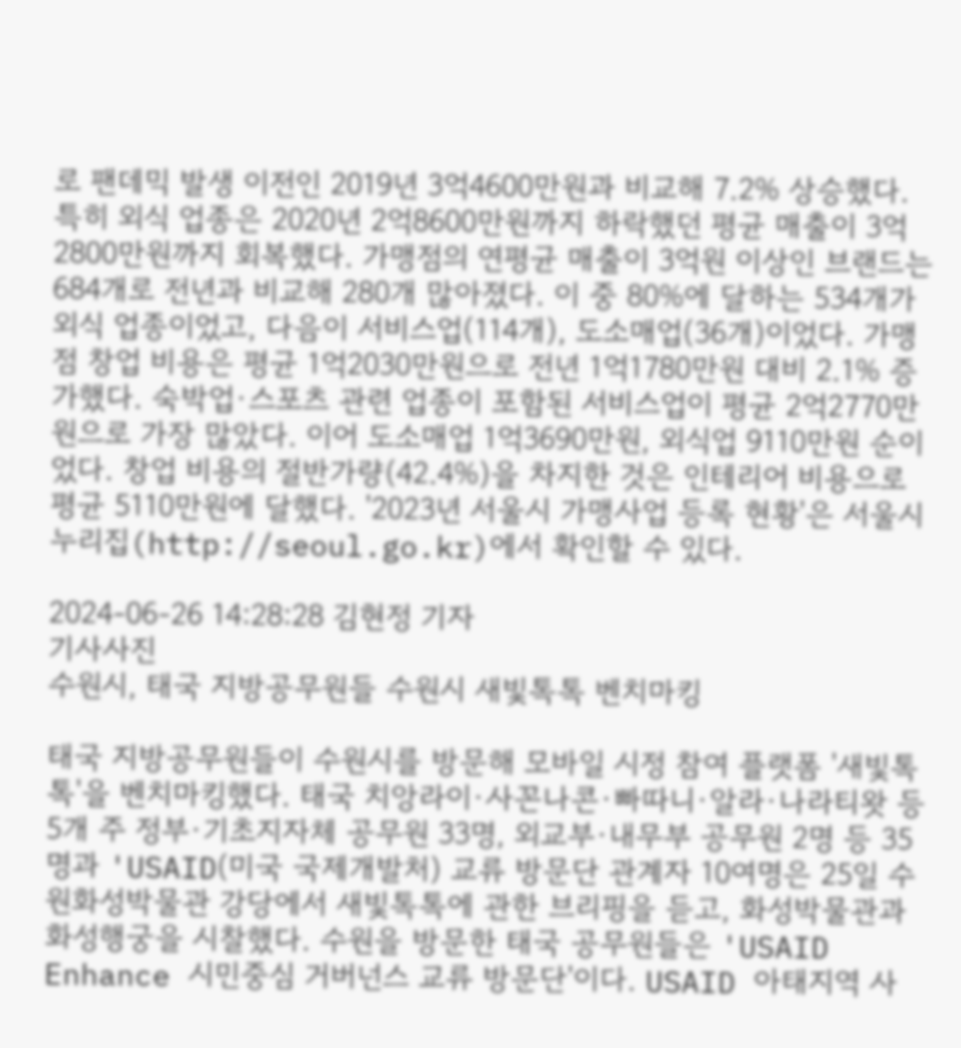로 팬데믹 발생 이전인 2019년 3억4600만원과 비교해 7.2% 상승했다. 특히 외식 업종은 2020년 2억8600만원까지 하락했던 평균 매출이 3억2800만원까지 회복했다. 가맹점의 연평균 매출이 3억원 이상인 브랜드는 684개로 전년과 비교해 280개 많아졌다. 이 중 80%에 달하는 534개가 외식 업종이었고, 다음이 서비스업(114개), 도소매업(36개)이었다. 가맹점 창업 비용은 평균 1억2030만원으로 전년 1억1780만원 대비 2.1% 증가했다. 숙박업·스포츠 관련 업종이 포함된 서비스업이 평균 2억2770만원으로 가장 많았다. 이어 도소매업 1억3690만원, 외식업 9110만원 순이었다. 창업 비용의 절반가량(42.4%)을 차지한 것은 인테리어 비용으로 평균 5110만원에 달했다. '2023년 서울시 가맹사업 등록 현황'은 서울시 누리집(http://seoul.go.kr)에서 확인할 수 있다.

2024-06-26 14:28:28 김현정 기자
기사사진
수원시, 태국 지방공무원들 수원시 새빛톡톡 벤치마킹

태국 지방공무원들이 수원시를 방문해 모바일 시정 참여 플랫폼 '새빛톡톡'을 벤치마킹했다. 태국 치앙라이·사꼰나콘·빠따니·알라·나라티왓 등 5개 주 정부·기초지자체 공무원 33명, 외교부·내무부 공무원 2명 등 35명과 'USAID(미국 국제개발처) 교류 방문단 관계자 10여명은 25일 수원화성박물관 강당에서 새빛톡톡에 관한 브리핑을 듣고, 화성박물관과 화성행궁을 시찰했다. 수원을 방문한 태국 공무원들은 'USAID Enhance 시민중심 거버넌스 교류 방문단'이다. USAID 아태지역 사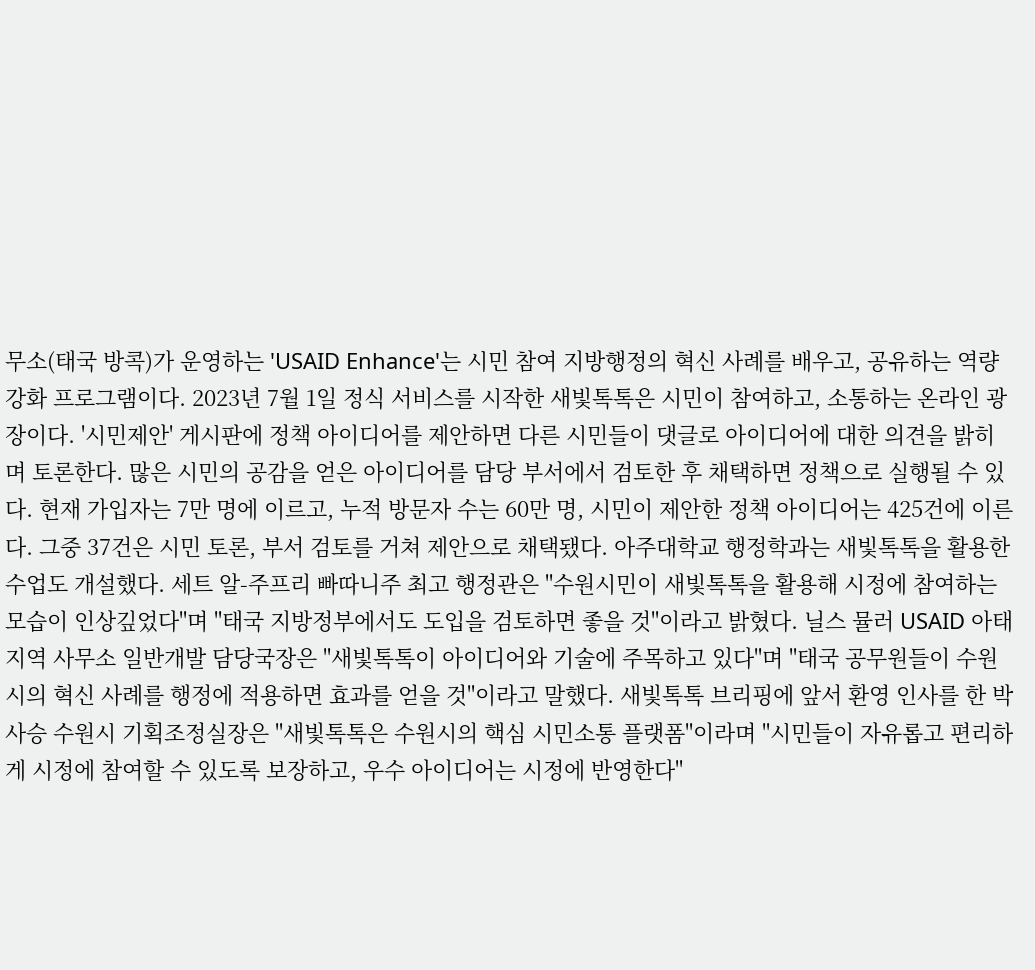무소(태국 방콕)가 운영하는 'USAID Enhance'는 시민 참여 지방행정의 혁신 사례를 배우고, 공유하는 역량강화 프로그램이다. 2023년 7월 1일 정식 서비스를 시작한 새빛톡톡은 시민이 참여하고, 소통하는 온라인 광장이다. '시민제안' 게시판에 정책 아이디어를 제안하면 다른 시민들이 댓글로 아이디어에 대한 의견을 밝히며 토론한다. 많은 시민의 공감을 얻은 아이디어를 담당 부서에서 검토한 후 채택하면 정책으로 실행될 수 있다. 현재 가입자는 7만 명에 이르고, 누적 방문자 수는 60만 명, 시민이 제안한 정책 아이디어는 425건에 이른다. 그중 37건은 시민 토론, 부서 검토를 거쳐 제안으로 채택됐다. 아주대학교 행정학과는 새빛톡톡을 활용한 수업도 개설했다. 세트 알-주프리 빠따니주 최고 행정관은 "수원시민이 새빛톡톡을 활용해 시정에 참여하는 모습이 인상깊었다"며 "태국 지방정부에서도 도입을 검토하면 좋을 것"이라고 밝혔다. 닐스 뮬러 USAID 아태지역 사무소 일반개발 담당국장은 "새빛톡톡이 아이디어와 기술에 주목하고 있다"며 "태국 공무원들이 수원시의 혁신 사례를 행정에 적용하면 효과를 얻을 것"이라고 말했다. 새빛톡톡 브리핑에 앞서 환영 인사를 한 박사승 수원시 기획조정실장은 "새빛톡톡은 수원시의 핵심 시민소통 플랫폼"이라며 "시민들이 자유롭고 편리하게 시정에 참여할 수 있도록 보장하고, 우수 아이디어는 시정에 반영한다"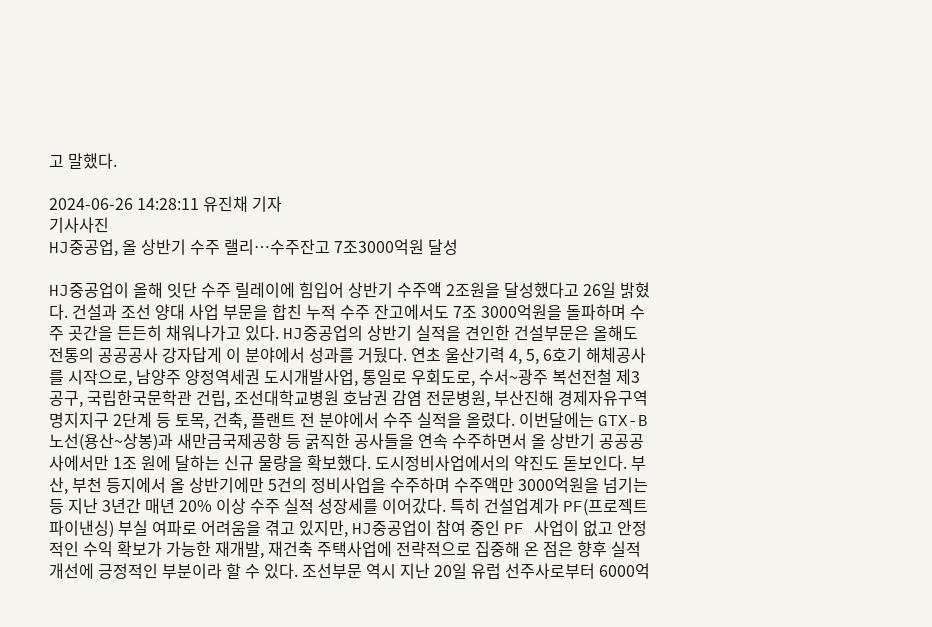고 말했다.

2024-06-26 14:28:11 유진채 기자
기사사진
HJ중공업, 올 상반기 수주 랠리…수주잔고 7조3000억원 달성

HJ중공업이 올해 잇단 수주 릴레이에 힘입어 상반기 수주액 2조원을 달성했다고 26일 밝혔다. 건설과 조선 양대 사업 부문을 합친 누적 수주 잔고에서도 7조 3000억원을 돌파하며 수주 곳간을 든든히 채워나가고 있다. HJ중공업의 상반기 실적을 견인한 건설부문은 올해도 전통의 공공공사 강자답게 이 분야에서 성과를 거뒀다. 연초 울산기력 4, 5, 6호기 해체공사를 시작으로, 남양주 양정역세권 도시개발사업, 통일로 우회도로, 수서~광주 복선전철 제3공구, 국립한국문학관 건립, 조선대학교병원 호남권 감염 전문병원, 부산진해 경제자유구역 명지지구 2단계 등 토목, 건축, 플랜트 전 분야에서 수주 실적을 올렸다. 이번달에는 GTX-B노선(용산~상봉)과 새만금국제공항 등 굵직한 공사들을 연속 수주하면서 올 상반기 공공공사에서만 1조 원에 달하는 신규 물량을 확보했다. 도시정비사업에서의 약진도 돋보인다. 부산, 부천 등지에서 올 상반기에만 5건의 정비사업을 수주하며 수주액만 3000억원을 넘기는 등 지난 3년간 매년 20% 이상 수주 실적 성장세를 이어갔다. 특히 건설업계가 PF(프로젝트 파이낸싱) 부실 여파로 어려움을 겪고 있지만, HJ중공업이 참여 중인 PF 사업이 없고 안정적인 수익 확보가 가능한 재개발, 재건축 주택사업에 전략적으로 집중해 온 점은 향후 실적개선에 긍정적인 부분이라 할 수 있다. 조선부문 역시 지난 20일 유럽 선주사로부터 6000억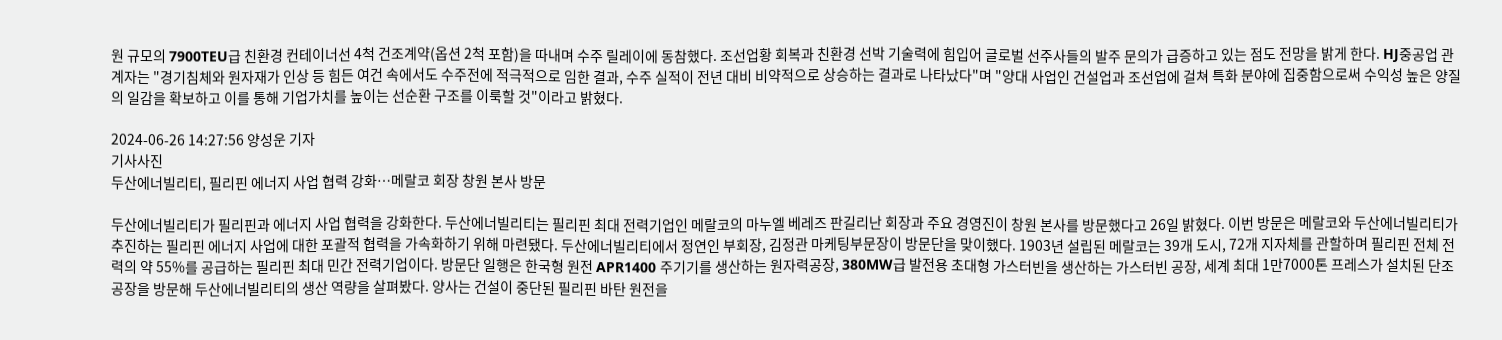원 규모의 7900TEU급 친환경 컨테이너선 4척 건조계약(옵션 2척 포함)을 따내며 수주 릴레이에 동참했다. 조선업황 회복과 친환경 선박 기술력에 힘입어 글로벌 선주사들의 발주 문의가 급증하고 있는 점도 전망을 밝게 한다. HJ중공업 관계자는 "경기침체와 원자재가 인상 등 힘든 여건 속에서도 수주전에 적극적으로 임한 결과, 수주 실적이 전년 대비 비약적으로 상승하는 결과로 나타났다"며 "양대 사업인 건설업과 조선업에 걸쳐 특화 분야에 집중함으로써 수익성 높은 양질의 일감을 확보하고 이를 통해 기업가치를 높이는 선순환 구조를 이룩할 것"이라고 밝혔다.

2024-06-26 14:27:56 양성운 기자
기사사진
두산에너빌리티, 필리핀 에너지 사업 협력 강화…메랄코 회장 창원 본사 방문

두산에너빌리티가 필리핀과 에너지 사업 협력을 강화한다. 두산에너빌리티는 필리핀 최대 전력기업인 메랄코의 마누엘 베레즈 판길리난 회장과 주요 경영진이 창원 본사를 방문했다고 26일 밝혔다. 이번 방문은 메랄코와 두산에너빌리티가 추진하는 필리핀 에너지 사업에 대한 포괄적 협력을 가속화하기 위해 마련됐다. 두산에너빌리티에서 정연인 부회장, 김정관 마케팅부문장이 방문단을 맞이했다. 1903년 설립된 메랄코는 39개 도시, 72개 지자체를 관할하며 필리핀 전체 전력의 약 55%를 공급하는 필리핀 최대 민간 전력기업이다. 방문단 일행은 한국형 원전 APR1400 주기기를 생산하는 원자력공장, 380MW급 발전용 초대형 가스터빈을 생산하는 가스터빈 공장, 세계 최대 1만7000톤 프레스가 설치된 단조공장을 방문해 두산에너빌리티의 생산 역량을 살펴봤다. 양사는 건설이 중단된 필리핀 바탄 원전을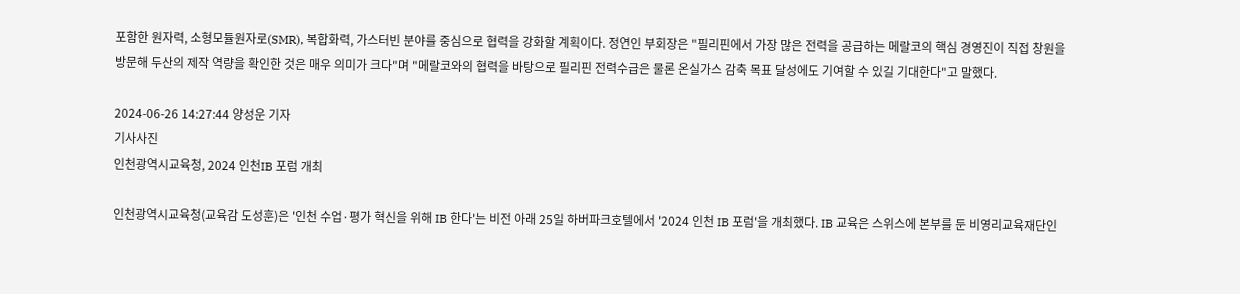포함한 원자력, 소형모듈원자로(SMR), 복합화력, 가스터빈 분야를 중심으로 협력을 강화할 계획이다. 정연인 부회장은 "필리핀에서 가장 많은 전력을 공급하는 메랄코의 핵심 경영진이 직접 창원을 방문해 두산의 제작 역량을 확인한 것은 매우 의미가 크다"며 "메랄코와의 협력을 바탕으로 필리핀 전력수급은 물론 온실가스 감축 목표 달성에도 기여할 수 있길 기대한다"고 말했다.

2024-06-26 14:27:44 양성운 기자
기사사진
인천광역시교육청, 2024 인천IB 포럼 개최

인천광역시교육청(교육감 도성훈)은 '인천 수업·평가 혁신을 위해 IB 한다'는 비전 아래 25일 하버파크호텔에서 '2024 인천 IB 포럼'을 개최했다. IB 교육은 스위스에 본부를 둔 비영리교육재단인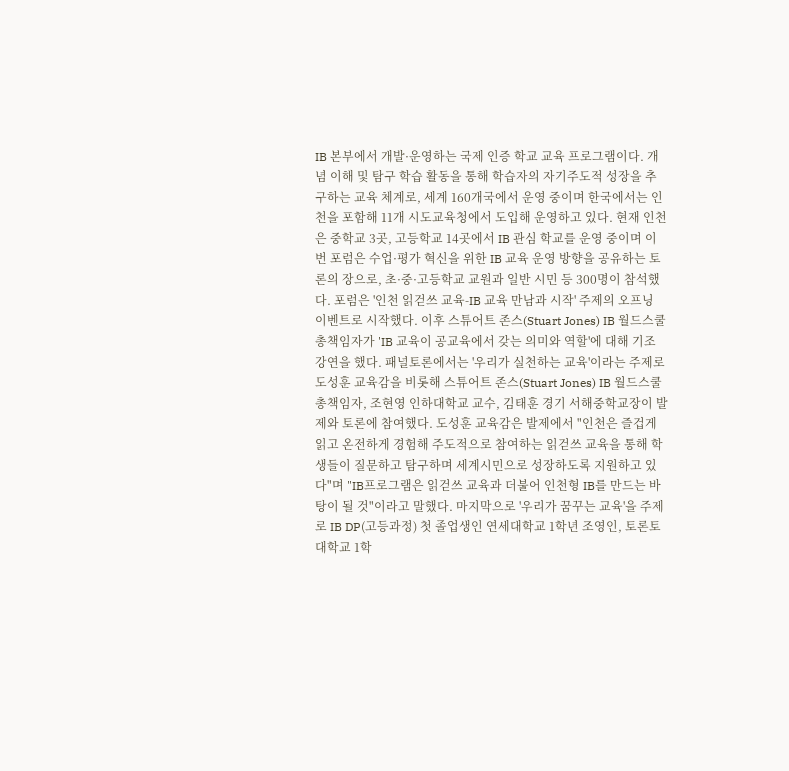IB 본부에서 개발·운영하는 국제 인증 학교 교육 프로그램이다. 개념 이해 및 탐구 학습 활동을 통해 학습자의 자기주도적 성장을 추구하는 교육 체계로, 세계 160개국에서 운영 중이며 한국에서는 인천을 포함해 11개 시도교육청에서 도입해 운영하고 있다. 현재 인천은 중학교 3곳, 고등학교 14곳에서 IB 관심 학교를 운영 중이며 이번 포럼은 수업·평가 혁신을 위한 IB 교육 운영 방향을 공유하는 토론의 장으로, 초·중·고등학교 교원과 일반 시민 등 300명이 참석했다. 포럼은 '인천 읽걷쓰 교육-IB 교육 만남과 시작' 주제의 오프닝 이벤트로 시작했다. 이후 스튜어트 존스(Stuart Jones) IB 월드스쿨 총책임자가 'IB 교육이 공교육에서 갖는 의미와 역할'에 대해 기조 강연을 했다. 패널토론에서는 '우리가 실천하는 교육'이라는 주제로 도성훈 교육감을 비롯해 스튜어트 존스(Stuart Jones) IB 월드스쿨 총책임자, 조현영 인하대학교 교수, 김태훈 경기 서해중학교장이 발제와 토론에 참여했다. 도성훈 교육감은 발제에서 "인천은 즐겁게 읽고 온전하게 경험해 주도적으로 참여하는 읽걷쓰 교육을 통해 학생들이 질문하고 탐구하며 세계시민으로 성장하도록 지원하고 있다"며 "IB프로그램은 읽걷쓰 교육과 더불어 인천형 IB를 만드는 바탕이 될 것"이라고 말했다. 마지막으로 '우리가 꿈꾸는 교육'을 주제로 IB DP(고등과정) 첫 졸업생인 연세대학교 1학년 조영인, 토론토대학교 1학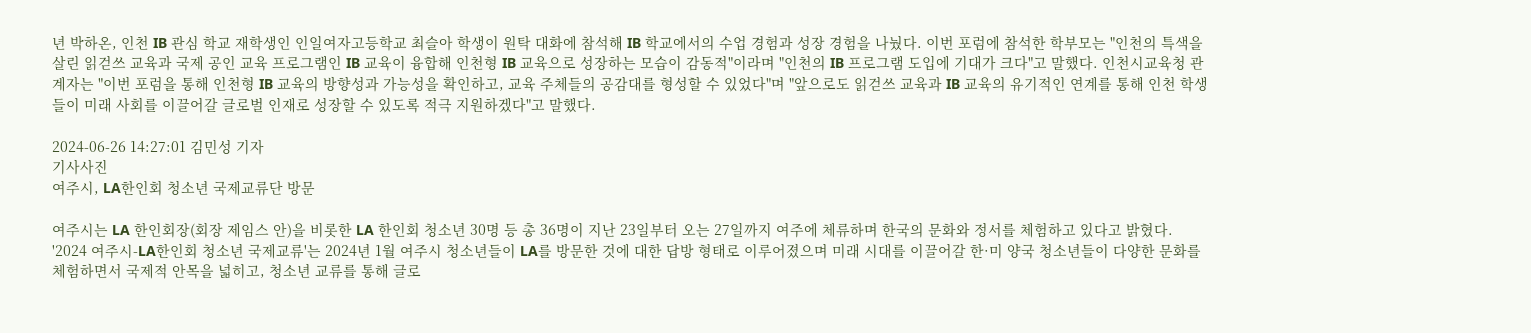년 박하온, 인천 IB 관심 학교 재학생인 인일여자고등학교 최슬아 학생이 원탁 대화에 참석해 IB 학교에서의 수업 경험과 성장 경험을 나눴다. 이번 포럼에 참석한 학부모는 "인천의 특색을 살린 읽걷쓰 교육과 국제 공인 교육 프로그램인 IB 교육이 융합해 인천형 IB 교육으로 성장하는 모습이 감동적"이라며 "인천의 IB 프로그램 도입에 기대가 크다"고 말했다. 인천시교육청 관계자는 "이번 포럼을 통해 인천형 IB 교육의 방향성과 가능성을 확인하고, 교육 주체들의 공감대를 형성할 수 있었다"며 "앞으로도 읽걷쓰 교육과 IB 교육의 유기적인 연계를 통해 인천 학생들이 미래 사회를 이끌어갈 글로벌 인재로 성장할 수 있도록 적극 지원하겠다"고 말했다.

2024-06-26 14:27:01 김민성 기자
기사사진
여주시, LA한인회 청소년 국제교류단 방문

여주시는 LA 한인회장(회장 제임스 안)을 비롯한 LA 한인회 청소년 30명 등 총 36명이 지난 23일부터 오는 27일까지 여주에 체류하며 한국의 문화와 정서를 체험하고 있다고 밝혔다. '2024 여주시-LA한인회 청소년 국제교류'는 2024년 1월 여주시 청소년들이 LA를 방문한 것에 대한 답방 형태로 이루어졌으며 미래 시대를 이끌어갈 한·미 양국 청소년들이 다양한 문화를 체험하면서 국제적 안목을 넓히고, 청소년 교류를 통해 글로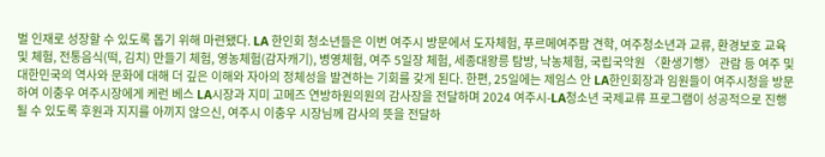벌 인재로 성장할 수 있도록 돕기 위해 마련됐다. LA 한인회 청소년들은 이번 여주시 방문에서 도자체험, 푸르메여주팜 견학, 여주청소년과 교류, 환경보호 교육 및 체험, 전통음식(떡, 김치) 만들기 체험, 영농체험(감자캐기), 병영체험, 여주 5일장 체험, 세종대왕릉 탐방, 낙농체험, 국립국악원 〈환생기행〉 관람 등 여주 및 대한민국의 역사와 문화에 대해 더 깊은 이해와 자아의 정체성을 발견하는 기회를 갖게 된다. 한편, 25일에는 제임스 안 LA한인회장과 임원들이 여주시청을 방문하여 이충우 여주시장에게 케런 베스 LA시장과 지미 고메즈 연방하원의원의 감사장을 전달하며 2024 여주시-LA청소년 국제교류 프로그램이 성공적으로 진행될 수 있도록 후원과 지지를 아끼지 않으신, 여주시 이충우 시장님께 감사의 뜻을 전달하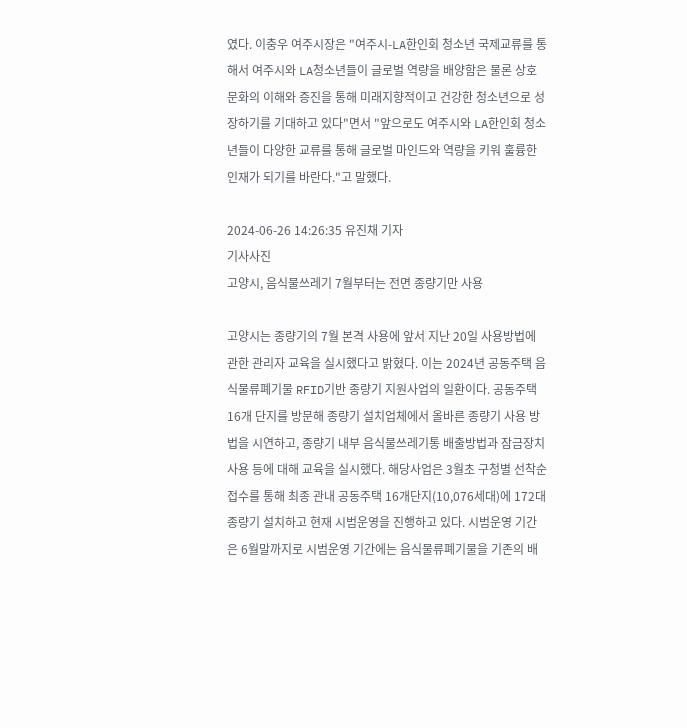였다. 이충우 여주시장은 "여주시-LA한인회 청소년 국제교류를 통해서 여주시와 LA청소년들이 글로벌 역량을 배양함은 물론 상호 문화의 이해와 증진을 통해 미래지향적이고 건강한 청소년으로 성장하기를 기대하고 있다"면서 "앞으로도 여주시와 LA한인회 청소년들이 다양한 교류를 통해 글로벌 마인드와 역량을 키워 훌륭한 인재가 되기를 바란다."고 말했다.

2024-06-26 14:26:35 유진채 기자
기사사진
고양시, 음식물쓰레기 7월부터는 전면 종량기만 사용

고양시는 종량기의 7월 본격 사용에 앞서 지난 20일 사용방법에 관한 관리자 교육을 실시했다고 밝혔다. 이는 2024년 공동주택 음식물류폐기물 RFID기반 종량기 지원사업의 일환이다. 공동주택 16개 단지를 방문해 종량기 설치업체에서 올바른 종량기 사용 방법을 시연하고, 종량기 내부 음식물쓰레기통 배출방법과 잠금장치 사용 등에 대해 교육을 실시했다. 해당사업은 3월초 구청별 선착순 접수를 통해 최종 관내 공동주택 16개단지(10,076세대)에 172대 종량기 설치하고 현재 시범운영을 진행하고 있다. 시범운영 기간은 6월말까지로 시범운영 기간에는 음식물류폐기물을 기존의 배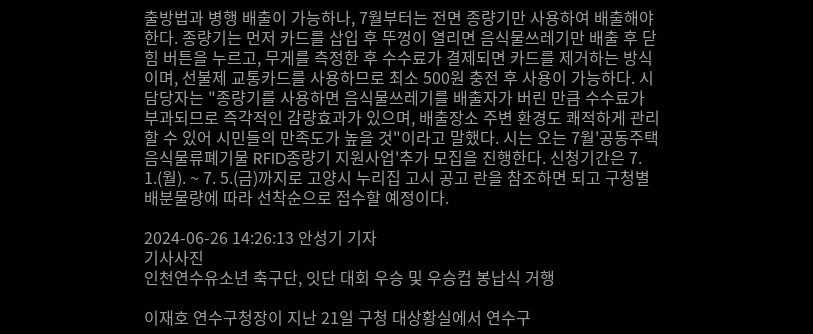출방법과 병행 배출이 가능하나, 7월부터는 전면 종량기만 사용하여 배출해야 한다. 종량기는 먼저 카드를 삽입 후 뚜껑이 열리면 음식물쓰레기만 배출 후 닫힘 버튼을 누르고, 무게를 측정한 후 수수료가 결제되면 카드를 제거하는 방식이며, 선불제 교통카드를 사용하므로 최소 500원 충전 후 사용이 가능하다. 시 담당자는 "종량기를 사용하면 음식물쓰레기를 배출자가 버린 만큼 수수료가 부과되므로 즉각적인 감량효과가 있으며, 배출장소 주변 환경도 쾌적하게 관리할 수 있어 시민들의 만족도가 높을 것"이라고 말했다. 시는 오는 7월'공동주택 음식물류폐기물 RFID종량기 지원사업'추가 모집을 진행한다. 신청기간은 7. 1.(월). ~ 7. 5.(금)까지로 고양시 누리집 고시 공고 란을 참조하면 되고 구청별 배분물량에 따라 선착순으로 접수할 예정이다.

2024-06-26 14:26:13 안성기 기자
기사사진
인천연수유소년 축구단, 잇단 대회 우승 및 우승컵 봉납식 거행

이재호 연수구청장이 지난 21일 구청 대상황실에서 연수구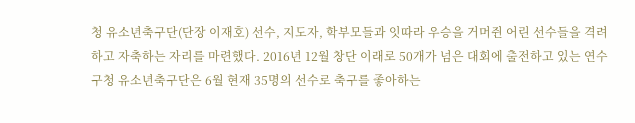청 유소년축구단(단장 이재호) 선수, 지도자, 학부모들과 잇따라 우승을 거머쥔 어린 선수들을 격려하고 자축하는 자리를 마련했다. 2016년 12월 창단 이래로 50개가 넘은 대회에 출전하고 있는 연수구청 유소년축구단은 6월 현재 35명의 선수로 축구를 좋아하는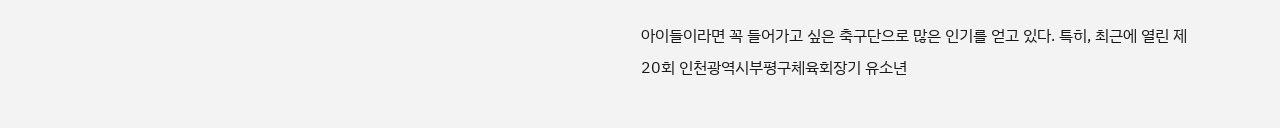아이들이라면 꼭 들어가고 싶은 축구단으로 많은 인기를 얻고 있다. 특히, 최근에 열린 제20회 인천광역시부평구체육회장기 유소년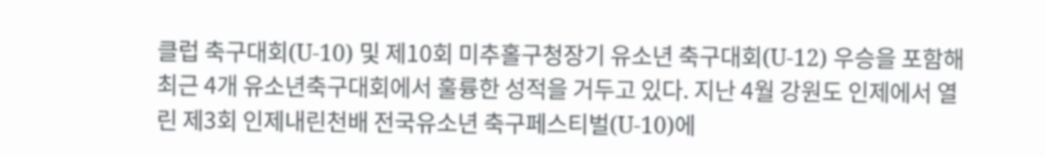클럽 축구대회(U-10) 및 제10회 미추홀구청장기 유소년 축구대회(U-12) 우승을 포함해 최근 4개 유소년축구대회에서 훌륭한 성적을 거두고 있다. 지난 4월 강원도 인제에서 열린 제3회 인제내린천배 전국유소년 축구페스티벌(U-10)에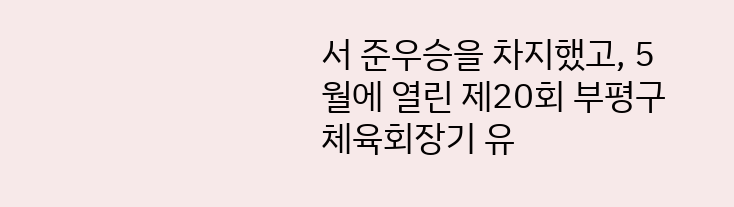서 준우승을 차지했고, 5월에 열린 제20회 부평구체육회장기 유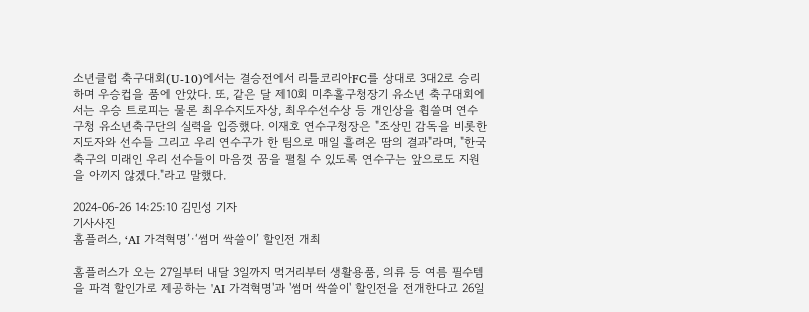소년클럽 축구대회(U-10)에서는 결승전에서 리틀코리아FC를 상대로 3대2로 승리하며 우승컵을 품에 안았다. 또, 같은 달 제10회 미추홀구청장기 유소년 축구대회에서는 우승 트로피는 물론 최우수지도자상, 최우수선수상 등 개인상을 휩쓸며 연수구청 유소년축구단의 실력을 입증했다. 이재호 연수구청장은 "조상민 감독을 비롯한 지도자와 선수들 그리고 우리 연수구가 한 팀으로 매일 흘려온 땀의 결과"라며, "한국 축구의 미래인 우리 선수들이 마음껏 꿈을 펼칠 수 있도록 연수구는 앞으로도 지원을 아끼지 않겠다."라고 말했다.

2024-06-26 14:25:10 김민성 기자
기사사진
홈플러스, ‘AI 가격혁명’·‘썸머 싹쓸이’ 할인전 개최

홈플러스가 오는 27일부터 내달 3일까지 먹거리부터 생활용품, 의류 등 여름 필수템을 파격 할인가로 제공하는 'AI 가격혁명'과 '썸머 싹쓸이' 할인전을 전개한다고 26일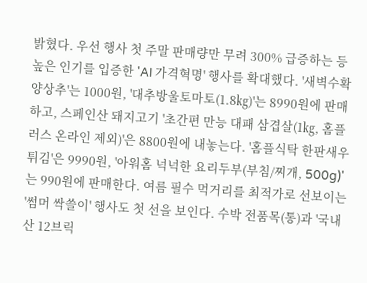밝혔다. 우선 행사 첫 주말 판매량만 무려 300% 급증하는 등 높은 인기를 입증한 'AI 가격혁명' 행사를 확대했다. '새벽수확 양상추'는 1000원, '대추방울토마토(1.8㎏)'는 8990원에 판매하고, 스페인산 돼지고기 '초간편 만능 대패 삼겹살(1㎏, 홈플러스 온라인 제외)'은 8800원에 내놓는다. '홈플식탁 한판새우 튀김'은 9990원, '아워홈 넉넉한 요리두부(부침/찌개, 500g)'는 990원에 판매한다. 여름 필수 먹거리를 최적가로 선보이는 '썸머 싹쓸이' 행사도 첫 선을 보인다. 수박 전품목(통)과 '국내산 12브릭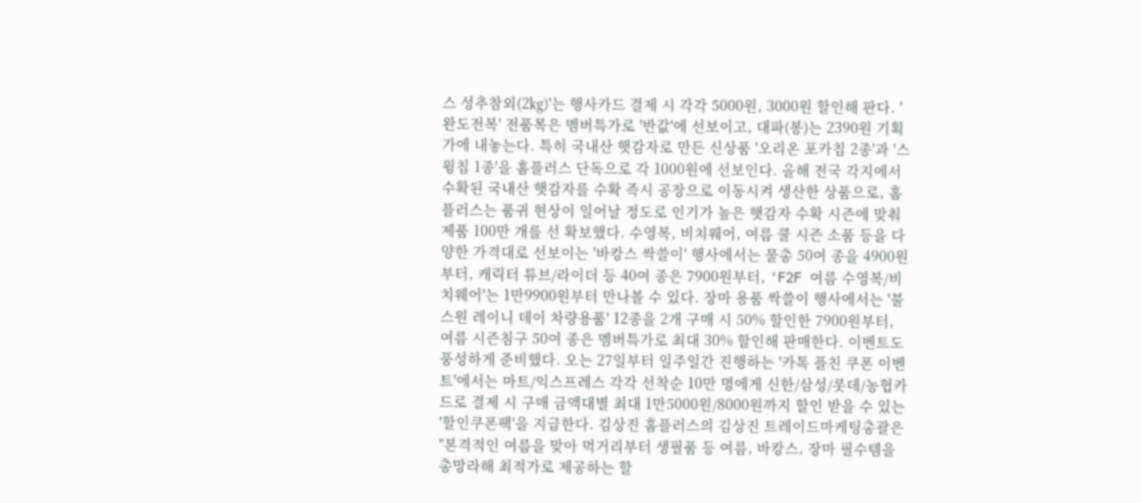스 성추참외(2㎏)'는 행사카드 결제 시 각각 5000원, 3000원 할인해 판다. '완도전복' 전품목은 멤버특가로 '반값'에 선보이고, 대파(봉)는 2390원 기획가에 내놓는다. 특히 국내산 햇감자로 만든 신상품 '오리온 포카칩 2종'과 '스윙칩 1종'을 홈플러스 단독으로 각 1000원에 선보인다. 올해 전국 각지에서 수확된 국내산 햇감자를 수확 즉시 공장으로 이동시켜 생산한 상품으로, 홈플러스는 품귀 현상이 일어날 정도로 인기가 높은 햇감자 수확 시즌에 맞춰 제품 100만 개를 선 확보했다. 수영복, 비치웨어, 여름 쿨 시즌 소품 등을 다양한 가격대로 선보이는 '바캉스 싹쓸이' 행사에서는 물총 50여 종을 4900원부터, 캐릭터 튜브/라이더 등 40여 종은 7900원부터, 'F2F 여름 수영복/비치웨어'는 1만9900원부터 만나볼 수 있다. 장마 용품 싹쓸이 행사에서는 '불스원 레이니 데이 차량용품' 12종을 2개 구매 시 50% 할인한 7900원부터, 여름 시즌침구 50여 종은 멤버특가로 최대 30% 할인해 판매한다. 이벤트도 풍성하게 준비했다. 오는 27일부터 일주일간 진행하는 '카톡 플친 쿠폰 이벤트'에서는 마트/익스프레스 각각 선착순 10만 명에게 신한/삼성/롯데/농협카드로 결제 시 구매 금액대별 최대 1만5000원/8000원까지 할인 받을 수 있는 '할인쿠폰팩'을 지급한다. 김상진 홈플러스의 김상진 트레이드마케팅총괄은 "본격적인 여름을 맞아 먹거리부터 생필품 등 여름, 바캉스, 장마 필수템을 총망라해 최적가로 제공하는 할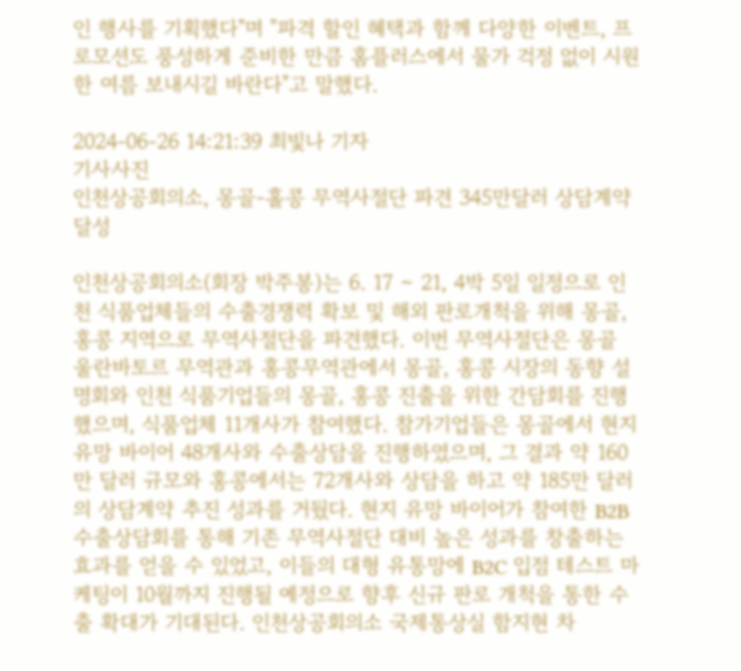인 행사를 기획했다"며 "파격 할인 혜택과 함께 다양한 이벤트, 프로모션도 풍성하게 준비한 만큼 홈플러스에서 물가 걱정 없이 시원한 여름 보내시길 바란다"고 말했다.

2024-06-26 14:21:39 최빛나 기자
기사사진
인천상공회의소, 몽골-홀콩 무역사절단 파견 345만달러 상담계약 달성

인천상공회의소(회장 박주봉)는 6. 17 ∼ 21, 4박 5일 일정으로 인천 식품업체들의 수출경쟁력 확보 및 해외 판로개척을 위해 몽골, 홍콩 지역으로 무역사절단을 파견했다. 이번 무역사절단은 몽골 울란바토르 무역관과 홍콩무역관에서 몽골, 홍콩 시장의 동향 설명회와 인천 식품기업들의 몽골, 홍콩 진출을 위한 간담회를 진행했으며, 식품업체 11개사가 참여했다. 참가기업들은 몽골에서 현지 유망 바이어 48개사와 수출상담을 진행하였으며, 그 결과 약 160만 달러 규모와 홍콩에서는 72개사와 상담을 하고 약 185만 달러의 상담계약 추진 성과를 거뒀다. 현지 유망 바이어가 참여한 B2B 수출상담회를 통해 기존 무역사절단 대비 높은 성과를 창출하는 효과를 얻을 수 있었고, 이들의 대형 유통망에 B2C 입점 테스트 마케팅이 10월까지 진행될 예정으로 향후 신규 판로 개척을 통한 수출 확대가 기대된다. 인천상공회의소 국제통상실 함지현 차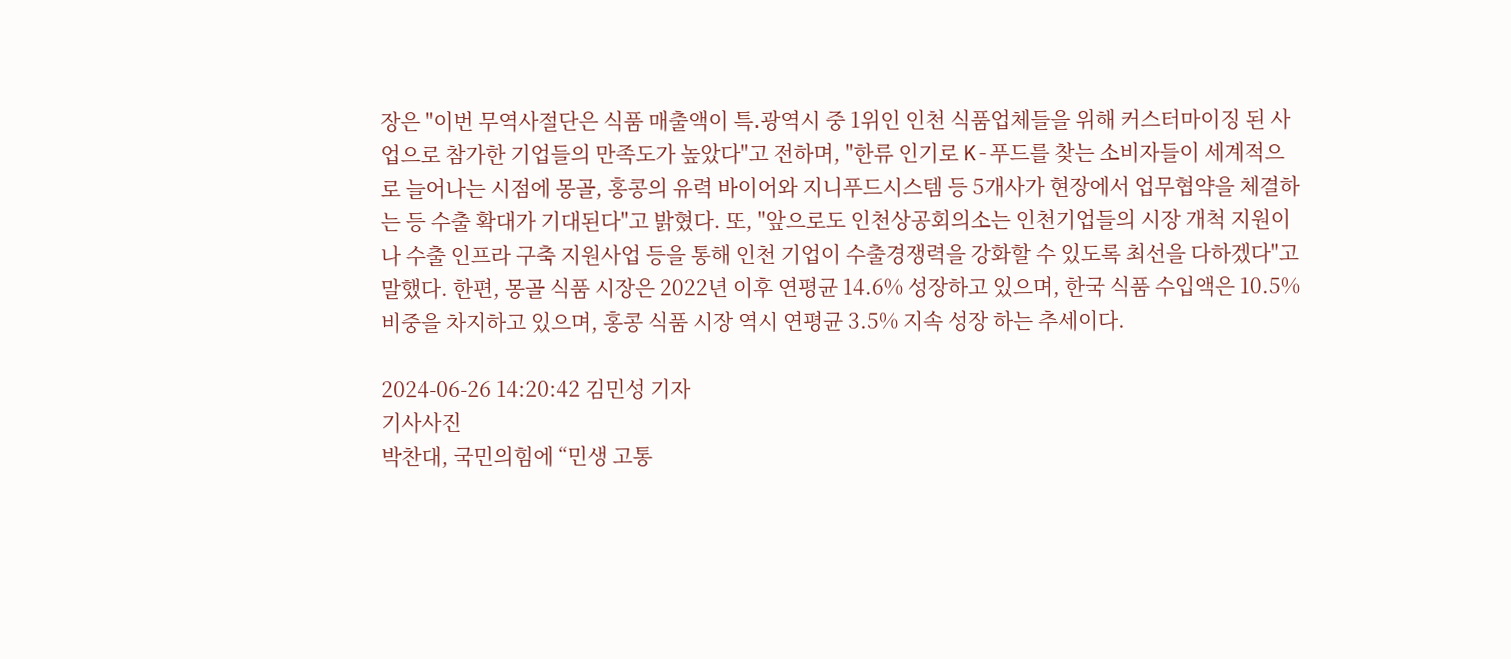장은 "이번 무역사절단은 식품 매출액이 특․광역시 중 1위인 인천 식품업체들을 위해 커스터마이징 된 사업으로 참가한 기업들의 만족도가 높았다"고 전하며, "한류 인기로 K-푸드를 찾는 소비자들이 세계적으로 늘어나는 시점에 몽골, 홍콩의 유력 바이어와 지니푸드시스템 등 5개사가 현장에서 업무협약을 체결하는 등 수출 확대가 기대된다"고 밝혔다. 또, "앞으로도 인천상공회의소는 인천기업들의 시장 개척 지원이나 수출 인프라 구축 지원사업 등을 통해 인천 기업이 수출경쟁력을 강화할 수 있도록 최선을 다하겠다"고 말했다. 한편, 몽골 식품 시장은 2022년 이후 연평균 14.6% 성장하고 있으며, 한국 식품 수입액은 10.5% 비중을 차지하고 있으며, 홍콩 식품 시장 역시 연평균 3.5% 지속 성장 하는 추세이다.

2024-06-26 14:20:42 김민성 기자
기사사진
박찬대, 국민의힘에 “민생 고통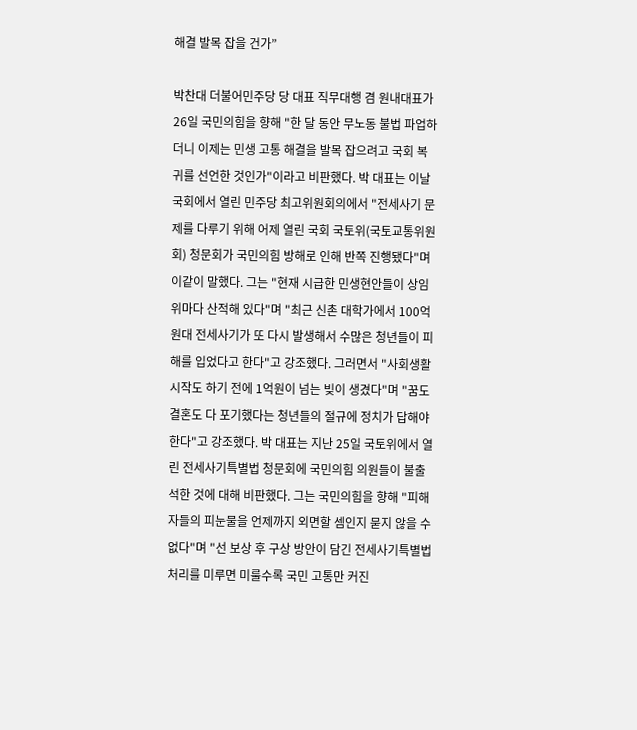해결 발목 잡을 건가”

박찬대 더불어민주당 당 대표 직무대행 겸 원내대표가 26일 국민의힘을 향해 "한 달 동안 무노동 불법 파업하더니 이제는 민생 고통 해결을 발목 잡으려고 국회 복귀를 선언한 것인가"이라고 비판했다. 박 대표는 이날 국회에서 열린 민주당 최고위원회의에서 "전세사기 문제를 다루기 위해 어제 열린 국회 국토위(국토교통위원회) 청문회가 국민의힘 방해로 인해 반쪽 진행됐다"며 이같이 말했다. 그는 "현재 시급한 민생현안들이 상임위마다 산적해 있다"며 "최근 신촌 대학가에서 100억원대 전세사기가 또 다시 발생해서 수많은 청년들이 피해를 입었다고 한다"고 강조했다. 그러면서 "사회생활 시작도 하기 전에 1억원이 넘는 빚이 생겼다"며 "꿈도 결혼도 다 포기했다는 청년들의 절규에 정치가 답해야 한다"고 강조했다. 박 대표는 지난 25일 국토위에서 열린 전세사기특별법 청문회에 국민의힘 의원들이 불출석한 것에 대해 비판했다. 그는 국민의힘을 향해 "피해자들의 피눈물을 언제까지 외면할 셈인지 묻지 않을 수 없다"며 "선 보상 후 구상 방안이 담긴 전세사기특별법 처리를 미루면 미룰수록 국민 고통만 커진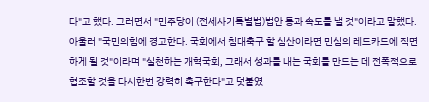다"고 했다. 그러면서 "민주당이 (전세사기특별법)법안 통과 속도를 낼 것"이라고 말했다. 아울러 "국민의힘에 경고한다. 국회에서 침대축구 할 심산이라면 민심의 레드카드에 직면하게 될 것"이라며 "실천하는 개혁국회, 그래서 성과를 내는 국회를 만드는 데 전폭적으로 협조할 것을 다시한번 강력히 촉구한다"고 덧붙였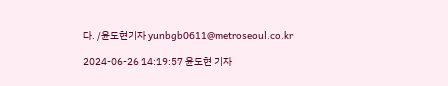다. /윤도현기자 yunbgb0611@metroseoul.co.kr

2024-06-26 14:19:57 윤도현 기자